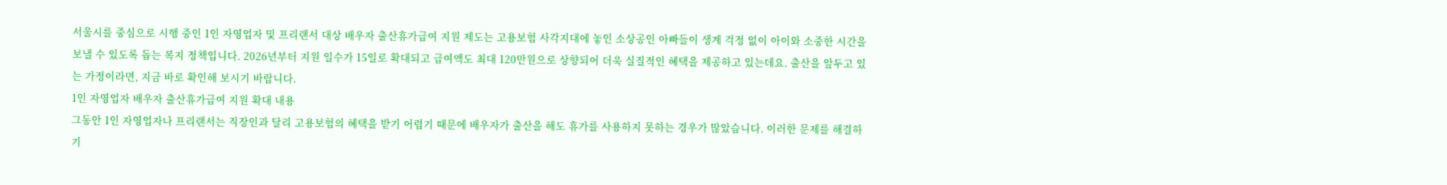서울시를 중심으로 시행 중인 1인 자영업자 및 프리랜서 대상 배우자 출산휴가급여 지원 제도는 고용보험 사각지대에 놓인 소상공인 아빠들이 생계 걱정 없이 아이와 소중한 시간을 보낼 수 있도록 돕는 복지 정책입니다. 2026년부터 지원 일수가 15일로 확대되고 급여액도 최대 120만원으로 상향되어 더욱 실질적인 혜택을 제공하고 있는데요. 출산을 앞두고 있는 가정이라면, 지금 바로 확인해 보시기 바랍니다.
1인 자영업자 배우자 출산휴가급여 지원 확대 내용
그동안 1인 자영업자나 프리랜서는 직장인과 달리 고용보험의 혜택을 받기 어렵기 때문에 배우자가 출산을 해도 휴가를 사용하지 못하는 경우가 많았습니다. 이러한 문제를 해결하기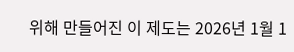위해 만들어진 이 제도는 2026년 1월 1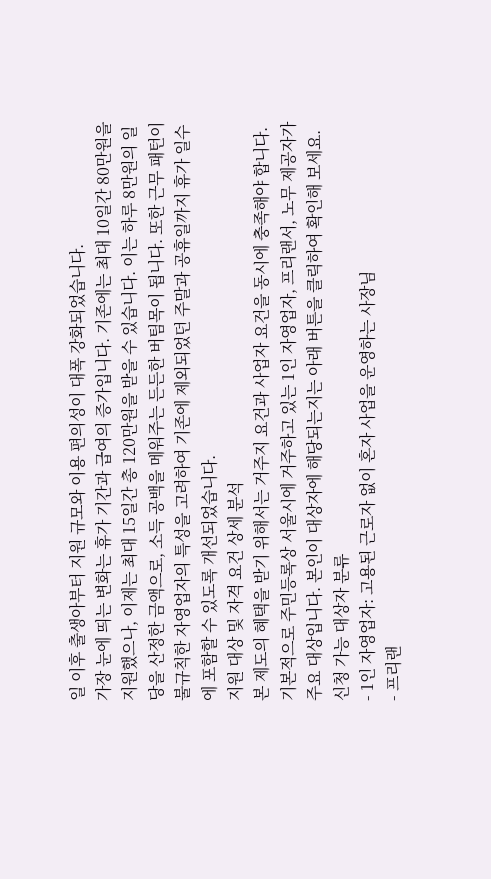일 이후 출생아부터 지원 규모와 이용 편의성이 대폭 강화되었습니다.
가장 눈에 띄는 변화는 휴가 기간과 급여의 증가입니다. 기존에는 최대 10일간 80만원을 지원했으나, 이제는 최대 15일간 총 120만원을 받을 수 있습니다. 이는 하루 8만원의 일당을 산정한 금액으로, 소득 공백을 메워주는 든든한 버팀목이 됩니다. 또한 근무 패턴이 불규칙한 자영업자의 특성을 고려하여 기존에 제외되었던 주말과 공휴일까지 휴가 일수에 포함할 수 있도록 개선되었습니다.
지원 대상 및 자격 요건 상세 분석
본 제도의 혜택을 받기 위해서는 거주지 요건과 사업자 요건을 동시에 충족해야 합니다. 기본적으로 주민등록상 서울시에 거주하고 있는 1인 자영업자, 프리랜서, 노무 제공자가 주요 대상입니다. 본인이 대상자에 해당되는지는 아래 버튼을 클릭하여 확인해 보세요.
신청 가능 대상자 분류
- 1인 자영업자: 고용된 근로자 없이 혼자 사업을 운영하는 사장님
- 프리랜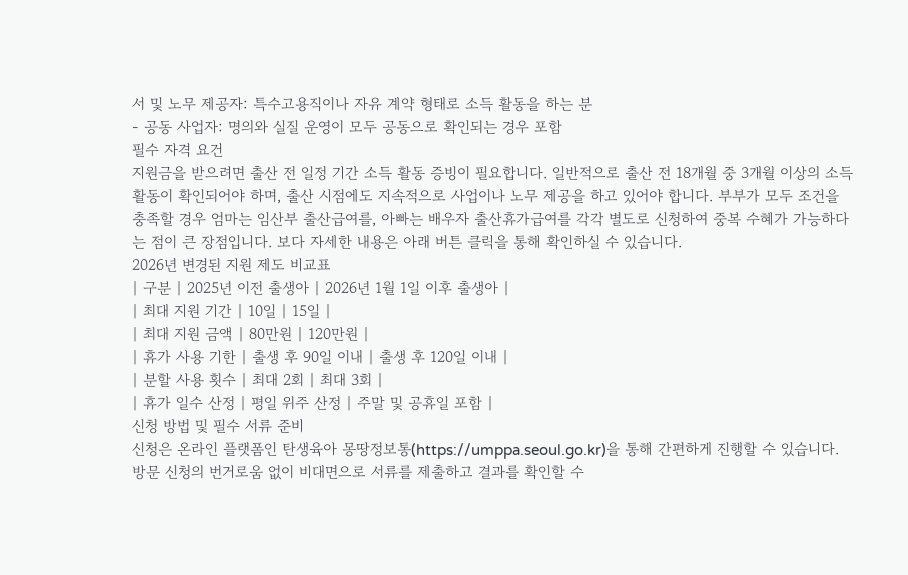서 및 노무 제공자: 특수고용직이나 자유 계약 형태로 소득 활동을 하는 분
- 공동 사업자: 명의와 실질 운영이 모두 공동으로 확인되는 경우 포함
필수 자격 요건
지원금을 받으려면 출산 전 일정 기간 소득 활동 증빙이 필요합니다. 일반적으로 출산 전 18개월 중 3개월 이상의 소득 활동이 확인되어야 하며, 출산 시점에도 지속적으로 사업이나 노무 제공을 하고 있어야 합니다. 부부가 모두 조건을 충족할 경우 엄마는 임산부 출산급여를, 아빠는 배우자 출산휴가급여를 각각 별도로 신청하여 중복 수혜가 가능하다는 점이 큰 장점입니다. 보다 자세한 내용은 아래 버튼 클릭을 통해 확인하실 수 있습니다.
2026년 변경된 지원 제도 비교표
| 구분 | 2025년 이전 출생아 | 2026년 1월 1일 이후 출생아 |
| 최대 지원 기간 | 10일 | 15일 |
| 최대 지원 금액 | 80만원 | 120만원 |
| 휴가 사용 기한 | 출생 후 90일 이내 | 출생 후 120일 이내 |
| 분할 사용 횟수 | 최대 2회 | 최대 3회 |
| 휴가 일수 산정 | 평일 위주 산정 | 주말 및 공휴일 포함 |
신청 방법 및 필수 서류 준비
신청은 온라인 플랫폼인 탄생육아 몽땅정보통(https://umppa.seoul.go.kr)을 통해 간편하게 진행할 수 있습니다. 방문 신청의 번거로움 없이 비대면으로 서류를 제출하고 결과를 확인할 수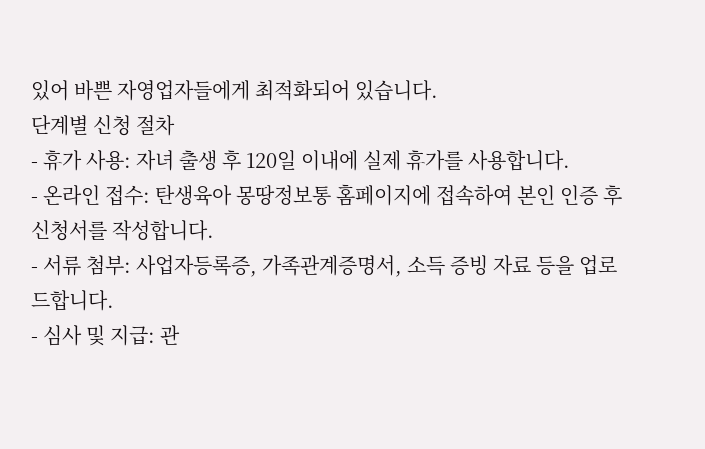있어 바쁜 자영업자들에게 최적화되어 있습니다.
단계별 신청 절차
- 휴가 사용: 자녀 출생 후 120일 이내에 실제 휴가를 사용합니다.
- 온라인 접수: 탄생육아 몽땅정보통 홈페이지에 접속하여 본인 인증 후 신청서를 작성합니다.
- 서류 첨부: 사업자등록증, 가족관계증명서, 소득 증빙 자료 등을 업로드합니다.
- 심사 및 지급: 관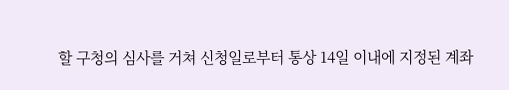할 구청의 심사를 거쳐 신청일로부터 통상 14일 이내에 지정된 계좌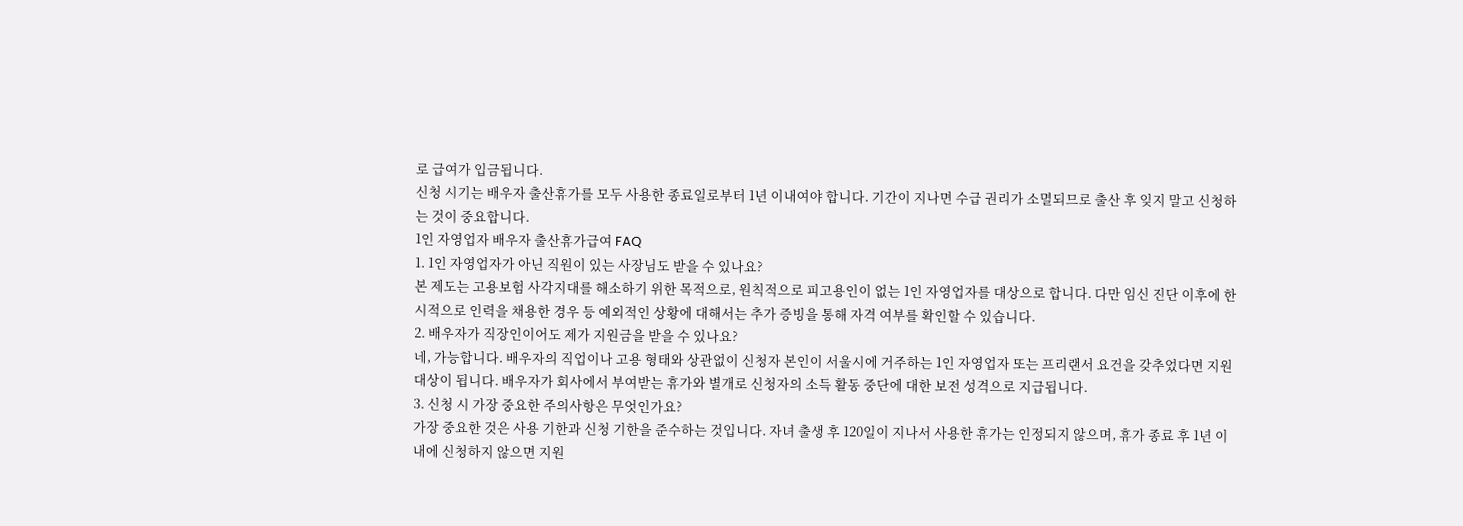로 급여가 입금됩니다.
신청 시기는 배우자 출산휴가를 모두 사용한 종료일로부터 1년 이내여야 합니다. 기간이 지나면 수급 권리가 소멸되므로 출산 후 잊지 말고 신청하는 것이 중요합니다.
1인 자영업자 배우자 출산휴가급여 FAQ
1. 1인 자영업자가 아닌 직원이 있는 사장님도 받을 수 있나요?
본 제도는 고용보험 사각지대를 해소하기 위한 목적으로, 원칙적으로 피고용인이 없는 1인 자영업자를 대상으로 합니다. 다만 임신 진단 이후에 한시적으로 인력을 채용한 경우 등 예외적인 상황에 대해서는 추가 증빙을 통해 자격 여부를 확인할 수 있습니다.
2. 배우자가 직장인이어도 제가 지원금을 받을 수 있나요?
네, 가능합니다. 배우자의 직업이나 고용 형태와 상관없이 신청자 본인이 서울시에 거주하는 1인 자영업자 또는 프리랜서 요건을 갖추었다면 지원 대상이 됩니다. 배우자가 회사에서 부여받는 휴가와 별개로 신청자의 소득 활동 중단에 대한 보전 성격으로 지급됩니다.
3. 신청 시 가장 중요한 주의사항은 무엇인가요?
가장 중요한 것은 사용 기한과 신청 기한을 준수하는 것입니다. 자녀 출생 후 120일이 지나서 사용한 휴가는 인정되지 않으며, 휴가 종료 후 1년 이내에 신청하지 않으면 지원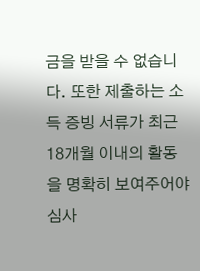금을 받을 수 없습니다. 또한 제출하는 소득 증빙 서류가 최근 18개월 이내의 활동을 명확히 보여주어야 심사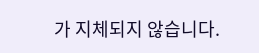가 지체되지 않습니다.